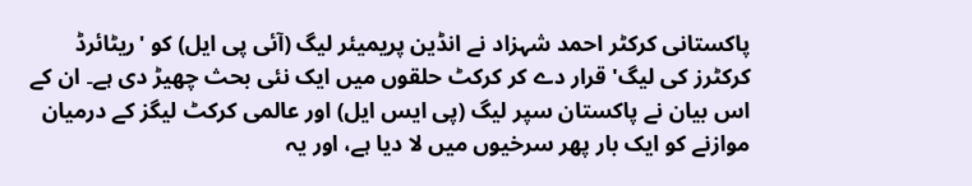پاکستانی کرکٹر احمد شہزاد نے انڈین پریمیئر لیگ (آئی پی ایل) کو 'ریٹائرڈ کرکٹرز کی لیگ' قرار دے کر کرکٹ حلقوں میں ایک نئی بحث چھیڑ دی ہے۔ ان کے اس بیان نے پاکستان سپر لیگ (پی ایس ایل) اور عالمی کرکٹ لیگز کے درمیان موازنے کو ایک بار پھر سرخیوں میں لا دیا ہے، اور یہ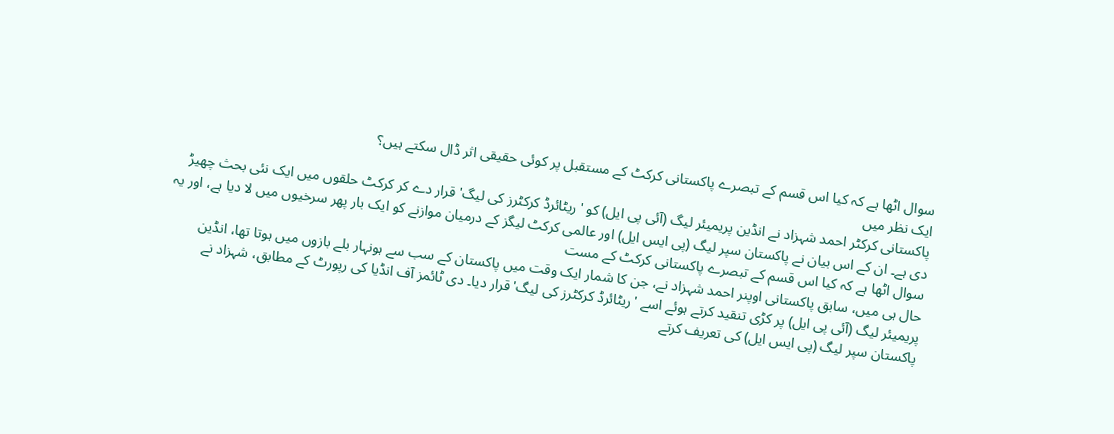سوال اٹھا ہے کہ کیا اس قسم کے تبصرے پاکستانی کرکٹ کے مستقبل پر کوئی حقیقی اثر ڈال سکتے ہیں؟
ایک نظر میں
پاکستانی کرکٹر احمد شہزاد نے انڈین پریمیئر لیگ (آئی پی ایل) کو 'ریٹائرڈ کرکٹرز کی لیگ' قرار دے کر کرکٹ حلقوں میں ایک نئی بحث چھیڑ دی ہے۔ ان کے اس بیان نے پاکستان سپر لیگ (پی ایس ایل) اور عالمی کرکٹ لیگز کے درمیان موازنے کو ایک بار پھر سرخیوں میں لا دیا ہے، اور یہ سوال اٹھا ہے کہ کیا اس قسم کے تبصرے پاکستانی کرکٹ کے مست
حال ہی میں، سابق پاکستانی اوپنر احمد شہزاد نے، جن کا شمار ایک وقت میں پاکستان کے سب سے ہونہار بلے بازوں میں ہوتا تھا، انڈین پریمیئر لیگ (آئی پی ایل) پر کڑی تنقید کرتے ہوئے اسے 'ریٹائرڈ کرکٹرز کی لیگ' قرار دیا۔ دی ٹائمز آف انڈیا کی رپورٹ کے مطابق، شہزاد نے پاکستان سپر لیگ (پی ایس ایل) کی تعریف کرتے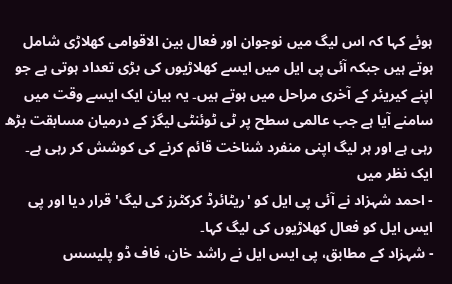ہوئے کہا کہ اس لیگ میں نوجوان اور فعال بین الاقوامی کھلاڑی شامل ہوتے ہیں جبکہ آئی پی ایل میں ایسے کھلاڑیوں کی بڑی تعداد ہوتی ہے جو اپنے کیریئر کے آخری مراحل میں ہوتے ہیں۔ یہ بیان ایک ایسے وقت میں سامنے آیا ہے جب عالمی سطح پر ٹی ٹوئنٹی لیگز کے درمیان مسابقت بڑھ رہی ہے اور ہر لیگ اپنی منفرد شناخت قائم کرنے کی کوشش کر رہی ہے۔
ایک نظر میں
- احمد شہزاد نے آئی پی ایل کو 'ریٹائرڈ کرکٹرز کی لیگ' قرار دیا اور پی ایس ایل کو فعال کھلاڑیوں کی لیگ کہا۔
- شہزاد کے مطابق، پی ایس ایل نے راشد خان، فاف ڈو پلیسس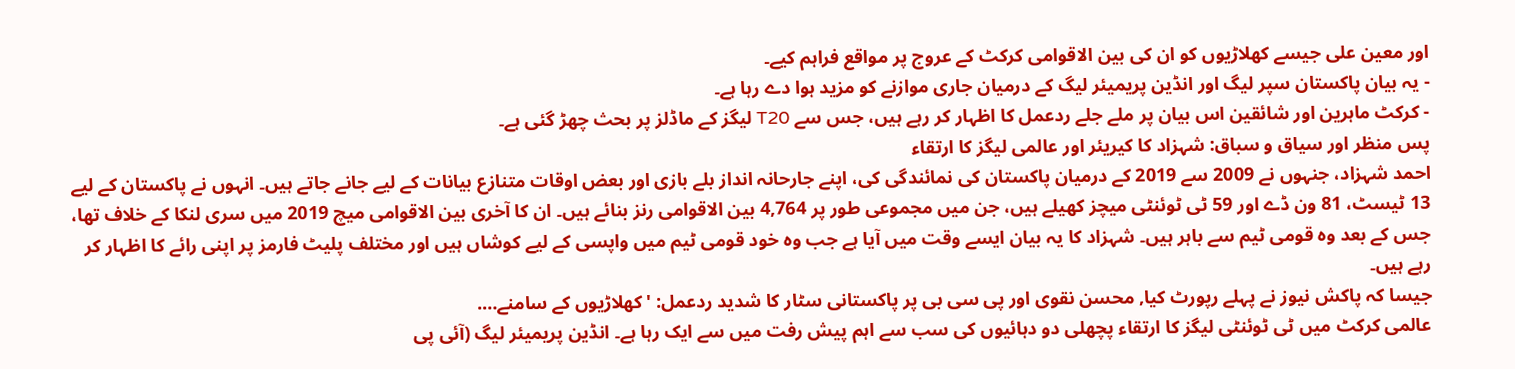اور معین علی جیسے کھلاڑیوں کو ان کی بین الاقوامی کرکٹ کے عروج پر مواقع فراہم کیے۔
- یہ بیان پاکستان سپر لیگ اور انڈین پریمیئر لیگ کے درمیان جاری موازنے کو مزید ہوا دے رہا ہے۔
- کرکٹ ماہرین اور شائقین اس بیان پر ملے جلے ردعمل کا اظہار کر رہے ہیں، جس سے T20 لیگز کے ماڈلز پر بحث چھڑ گئی ہے۔
پس منظر اور سیاق و سباق: شہزاد کا کیریئر اور عالمی لیگز کا ارتقاء
احمد شہزاد، جنہوں نے 2009 سے 2019 کے درمیان پاکستان کی نمائندگی کی، اپنے جارحانہ انداز بلے بازی اور بعض اوقات متنازع بیانات کے لیے جانے جاتے ہیں۔ انہوں نے پاکستان کے لیے 13 ٹیسٹ، 81 ون ڈے اور 59 ٹی ٹوئنٹی میچز کھیلے ہیں، جن میں مجموعی طور پر 4,764 بین الاقوامی رنز بنائے ہیں۔ ان کا آخری بین الاقوامی میچ 2019 میں سری لنکا کے خلاف تھا، جس کے بعد وہ قومی ٹیم سے باہر ہیں۔ شہزاد کا یہ بیان ایسے وقت میں آیا ہے جب وہ خود قومی ٹیم میں واپسی کے لیے کوشاں ہیں اور مختلف پلیٹ فارمز پر اپنی رائے کا اظہار کر رہے ہیں۔
جیسا کہ پاکش نیوز نے پہلے رپورٹ کیا, محسن نقوی اور پی سی بی پر پاکستانی سٹار کا شدید ردعمل: 'کھلاڑیوں کے سامنے….
عالمی کرکٹ میں ٹی ٹوئنٹی لیگز کا ارتقاء پچھلی دو دہائیوں کی سب سے اہم پیش رفت میں سے ایک رہا ہے۔ انڈین پریمیئر لیگ (آئی پی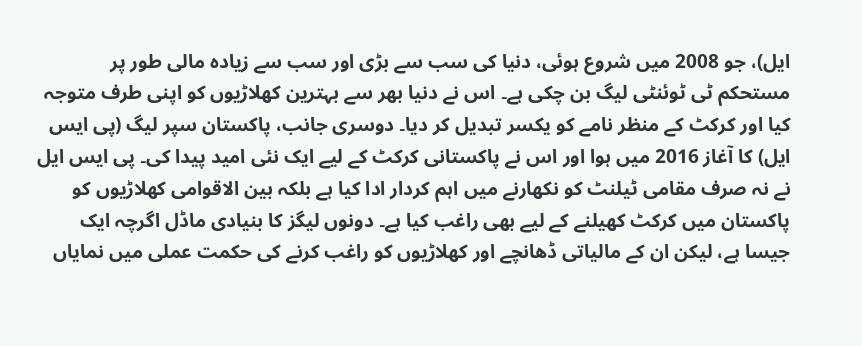ایل)، جو 2008 میں شروع ہوئی، دنیا کی سب سے بڑی اور سب سے زیادہ مالی طور پر مستحکم ٹی ٹوئنٹی لیگ بن چکی ہے۔ اس نے دنیا بھر سے بہترین کھلاڑیوں کو اپنی طرف متوجہ کیا اور کرکٹ کے منظر نامے کو یکسر تبدیل کر دیا۔ دوسری جانب، پاکستان سپر لیگ (پی ایس ایل) کا آغاز 2016 میں ہوا اور اس نے پاکستانی کرکٹ کے لیے ایک نئی امید پیدا کی۔ پی ایس ایل نے نہ صرف مقامی ٹیلنٹ کو نکھارنے میں اہم کردار ادا کیا ہے بلکہ بین الاقوامی کھلاڑیوں کو پاکستان میں کرکٹ کھیلنے کے لیے بھی راغب کیا ہے۔ دونوں لیگز کا بنیادی ماڈل اگرچہ ایک جیسا ہے، لیکن ان کے مالیاتی ڈھانچے اور کھلاڑیوں کو راغب کرنے کی حکمت عملی میں نمایاں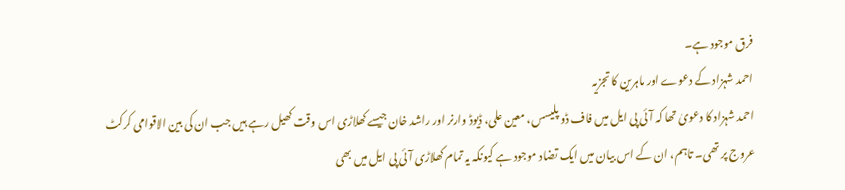فرق موجود ہے۔
احمد شہزاد کے دعوے اور ماہرین کا تجزیہ
احمد شہزاد کا دعویٰ تھا کہ آئی پی ایل میں فاف ڈو پلیسس، معین علی، ڈیوڈ وارنر اور راشد خان جیسے کھلاڑی اس وقت کھیل رہے ہیں جب ان کی بین الاقوامی کرکٹ عروج پر تھی۔ تاہم، ان کے اس بیان میں ایک تضاد موجود ہے کیونکہ یہ تمام کھلاڑی آئی پی ایل میں بھی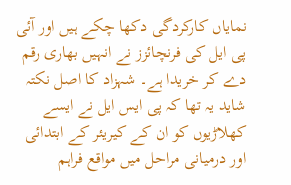نمایاں کارکردگی دکھا چکے ہیں اور آئی پی ایل کی فرنچائزز نے انہیں بھاری رقم دے کر خریدا ہے۔ شہزاد کا اصل نکتہ شاید یہ تھا کہ پی ایس ایل نے ایسے کھلاڑیوں کو ان کے کیریئر کے ابتدائی اور درمیانی مراحل میں مواقع فراہم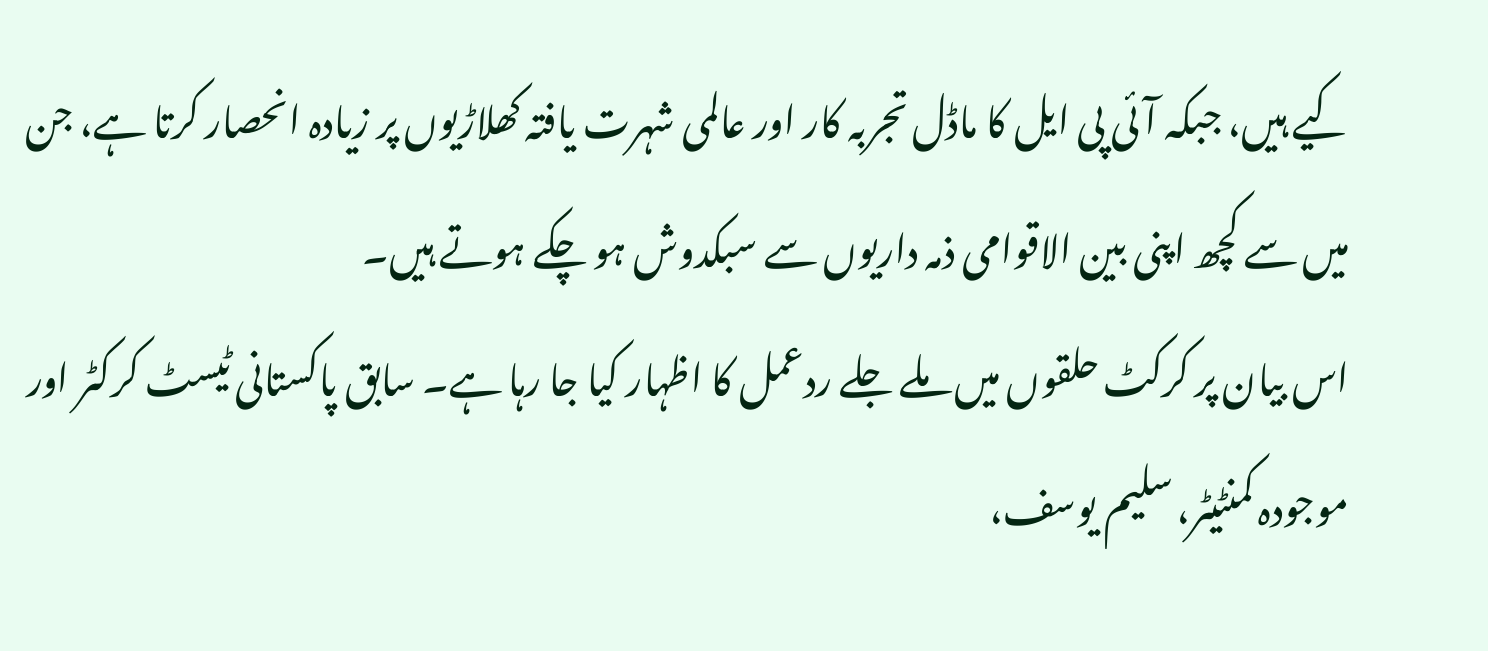کیے ہیں، جبکہ آئی پی ایل کا ماڈل تجربہ کار اور عالمی شہرت یافتہ کھلاڑیوں پر زیادہ انحصار کرتا ہے، جن میں سے کچھ اپنی بین الاقوامی ذمہ داریوں سے سبکدوش ہو چکے ہوتے ہیں۔
اس بیان پر کرکٹ حلقوں میں ملے جلے ردعمل کا اظہار کیا جا رہا ہے۔ سابق پاکستانی ٹیسٹ کرکٹر اور موجودہ کمنٹیٹر، سلیم یوسف،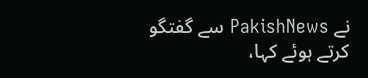نے PakishNews سے گفتگو کرتے ہوئے کہا،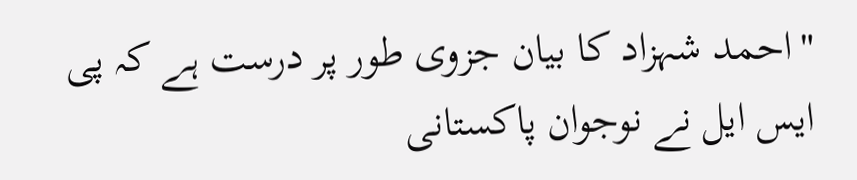"احمد شہزاد کا بیان جزوی طور پر درست ہے کہ پی ایس ایل نے نوجوان پاکستانی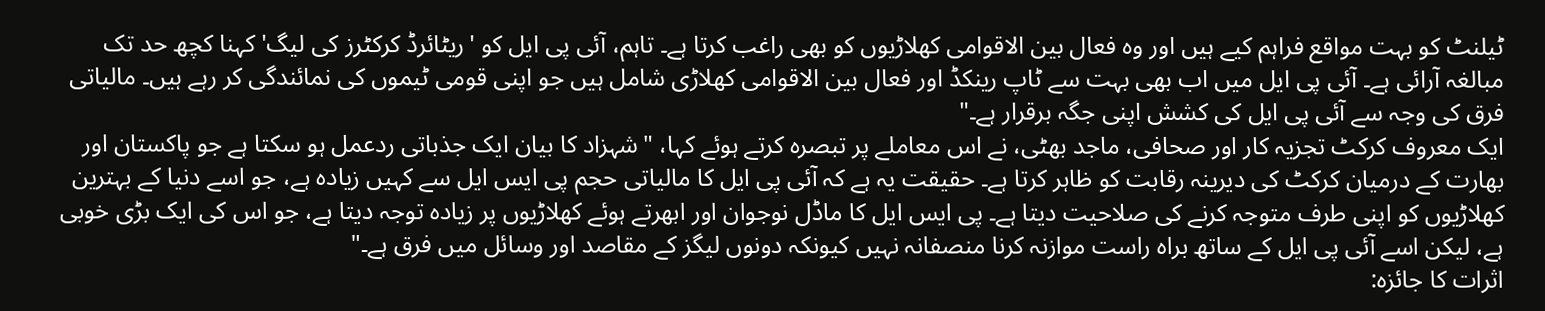ٹیلنٹ کو بہت مواقع فراہم کیے ہیں اور وہ فعال بین الاقوامی کھلاڑیوں کو بھی راغب کرتا ہے۔ تاہم، آئی پی ایل کو 'ریٹائرڈ کرکٹرز کی لیگ' کہنا کچھ حد تک مبالغہ آرائی ہے۔ آئی پی ایل میں اب بھی بہت سے ٹاپ رینکڈ اور فعال بین الاقوامی کھلاڑی شامل ہیں جو اپنی قومی ٹیموں کی نمائندگی کر رہے ہیں۔ مالیاتی فرق کی وجہ سے آئی پی ایل کی کشش اپنی جگہ برقرار ہے۔"
ایک معروف کرکٹ تجزیہ کار اور صحافی، ماجد بھٹی، نے اس معاملے پر تبصرہ کرتے ہوئے کہا، "شہزاد کا بیان ایک جذباتی ردعمل ہو سکتا ہے جو پاکستان اور بھارت کے درمیان کرکٹ کی دیرینہ رقابت کو ظاہر کرتا ہے۔ حقیقت یہ ہے کہ آئی پی ایل کا مالیاتی حجم پی ایس ایل سے کہیں زیادہ ہے، جو اسے دنیا کے بہترین کھلاڑیوں کو اپنی طرف متوجہ کرنے کی صلاحیت دیتا ہے۔ پی ایس ایل کا ماڈل نوجوان اور ابھرتے ہوئے کھلاڑیوں پر زیادہ توجہ دیتا ہے، جو اس کی ایک بڑی خوبی ہے، لیکن اسے آئی پی ایل کے ساتھ براہ راست موازنہ کرنا منصفانہ نہیں کیونکہ دونوں لیگز کے مقاصد اور وسائل میں فرق ہے۔"
اثرات کا جائزہ: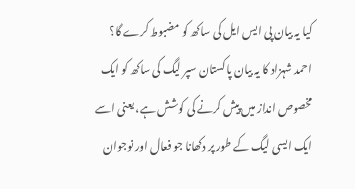کیا یہ بیان پی ایس ایل کی ساکھ کو مضبوط کرے گا؟
احمد شہزاد کا یہ بیان پاکستان سپر لیگ کی ساکھ کو ایک مخصوص انداز میں پیش کرنے کی کوشش ہے، یعنی اسے ایک ایسی لیگ کے طور پر دکھانا جو فعال اور نوجوان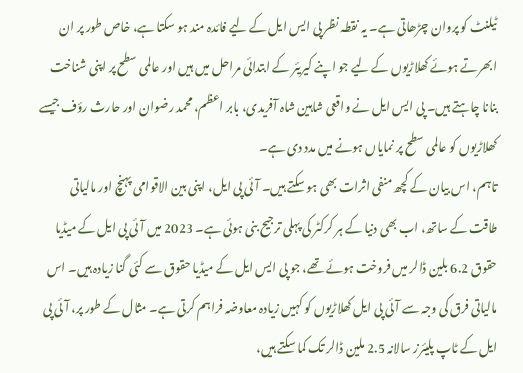ٹیلنٹ کو پروان چڑھاتی ہے۔ یہ نقطہ نظر پی ایس ایل کے لیے فائدہ مند ہو سکتا ہے، خاص طور پر ان ابھرتے ہوئے کھلاڑیوں کے لیے جو اپنے کیریئر کے ابتدائی مراحل میں ہیں اور عالمی سطح پر اپنی شناخت بنانا چاہتے ہیں۔ پی ایس ایل نے واقعی شاہین شاہ آفریدی، بابر اعظم، محمد رضوان اور حارث رؤف جیسے کھلاڑیوں کو عالمی سطح پر نمایاں ہونے میں مدد دی ہے۔
تاہم، اس بیان کے کچھ منفی اثرات بھی ہو سکتے ہیں۔ آئی پی ایل، اپنی بین الاقوامی پہنچ اور مالیاتی طاقت کے ساتھ، اب بھی دنیا کے ہر کرکٹر کی پہلی ترجیح بنی ہوئی ہے۔ 2023 میں آئی پی ایل کے میڈیا حقوق 6.2 بلین ڈالر میں فروخت ہوئے تھے، جو پی ایس ایل کے میڈیا حقوق سے کئی گنا زیادہ ہیں۔ اس مالیاتی فرق کی وجہ سے آئی پی ایل کھلاڑیوں کو کہیں زیادہ معاوضہ فراہم کرتی ہے۔ مثال کے طور پر، آئی پی ایل کے ٹاپ پلیئرز سالانہ 2.5 ملین ڈالر تک کما سکتے ہیں،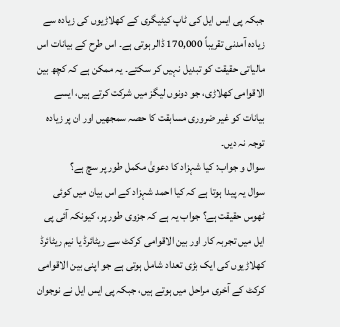جبکہ پی ایس ایل کی ٹاپ کیٹیگری کے کھلاڑیوں کی زیادہ سے زیادہ آمدنی تقریباً 170,000 ڈالر ہوتی ہے۔ اس طرح کے بیانات اس مالیاتی حقیقت کو تبدیل نہیں کر سکتے۔ یہ ممکن ہے کہ کچھ بین الاقوامی کھلاڑی، جو دونوں لیگز میں شرکت کرتے ہیں، ایسے بیانات کو غیر ضروری مسابقت کا حصہ سمجھیں اور ان پر زیادہ توجہ نہ دیں۔
سوال و جواب: کیا شہزاد کا دعویٰ مکمل طور پر سچ ہے؟
سوال یہ پیدا ہوتا ہے کہ کیا احمد شہزاد کے اس بیان میں کوئی ٹھوس حقیقت ہے؟ جواب یہ ہے کہ جزوی طور پر، کیونکہ آئی پی ایل میں تجربہ کار اور بین الاقوامی کرکٹ سے ریٹائرڈ یا نیم ریٹائرڈ کھلاڑیوں کی ایک بڑی تعداد شامل ہوتی ہے جو اپنی بین الاقوامی کرکٹ کے آخری مراحل میں ہوتے ہیں، جبکہ پی ایس ایل نے نوجوان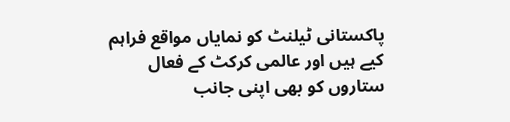پاکستانی ٹیلنٹ کو نمایاں مواقع فراہم کیے ہیں اور عالمی کرکٹ کے فعال ستاروں کو بھی اپنی جانب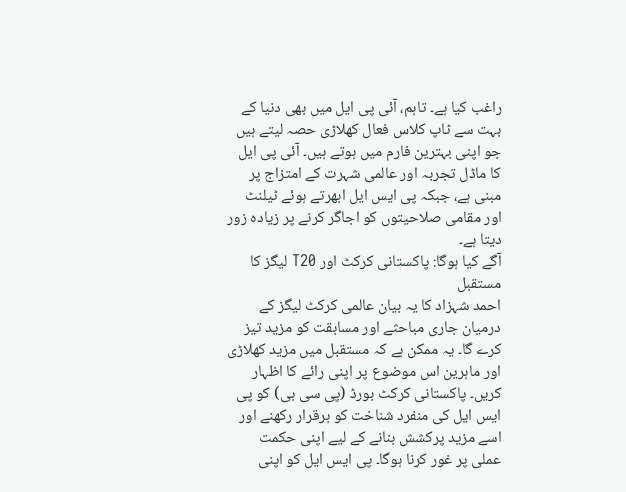راغب کیا ہے۔ تاہم، آئی پی ایل میں بھی دنیا کے بہت سے ٹاپ کلاس فعال کھلاڑی حصہ لیتے ہیں جو اپنی بہترین فارم میں ہوتے ہیں۔ آئی پی ایل کا ماڈل تجربہ اور عالمی شہرت کے امتزاج پر مبنی ہے، جبکہ پی ایس ایل ابھرتے ہوئے ٹیلنٹ اور مقامی صلاحیتوں کو اجاگر کرنے پر زیادہ زور دیتا ہے۔
آگے کیا ہوگا: پاکستانی کرکٹ اور T20 لیگز کا مستقبل
احمد شہزاد کا یہ بیان عالمی کرکٹ لیگز کے درمیان جاری مباحثے اور مسابقت کو مزید تیز کرے گا۔ یہ ممکن ہے کہ مستقبل میں مزید کھلاڑی اور ماہرین اس موضوع پر اپنی رائے کا اظہار کریں۔ پاکستانی کرکٹ بورڈ (پی سی بی) کو پی ایس ایل کی منفرد شناخت کو برقرار رکھنے اور اسے مزید پرکشش بنانے کے لیے اپنی حکمت عملی پر غور کرنا ہوگا۔ پی ایس ایل کو اپنی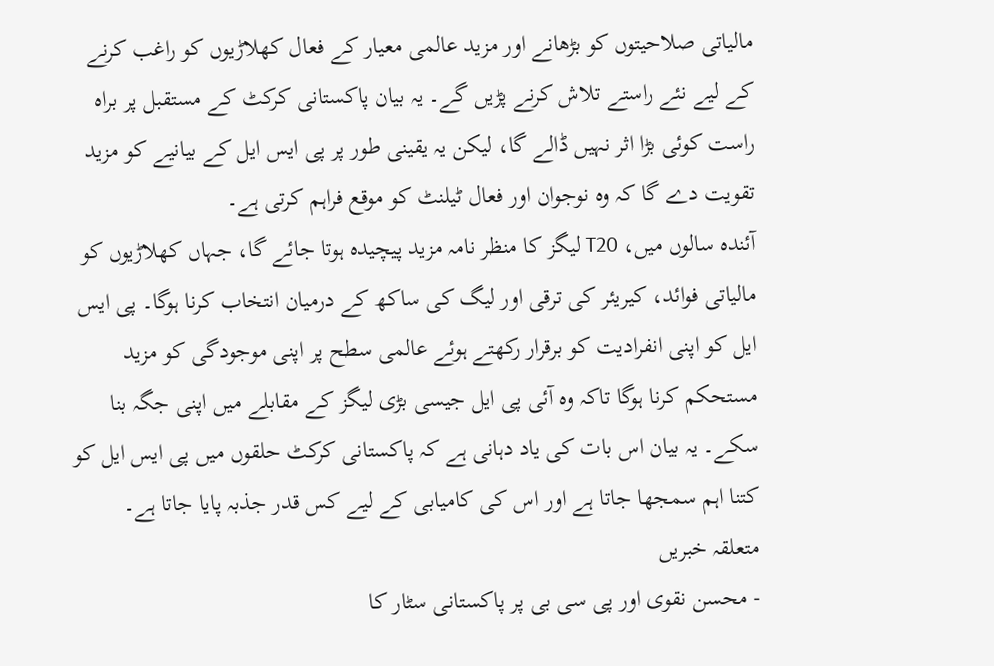مالیاتی صلاحیتوں کو بڑھانے اور مزید عالمی معیار کے فعال کھلاڑیوں کو راغب کرنے کے لیے نئے راستے تلاش کرنے پڑیں گے۔ یہ بیان پاکستانی کرکٹ کے مستقبل پر براہ راست کوئی بڑا اثر نہیں ڈالے گا، لیکن یہ یقینی طور پر پی ایس ایل کے بیانیے کو مزید تقویت دے گا کہ وہ نوجوان اور فعال ٹیلنٹ کو موقع فراہم کرتی ہے۔
آئندہ سالوں میں، T20 لیگز کا منظر نامہ مزید پیچیدہ ہوتا جائے گا، جہاں کھلاڑیوں کو مالیاتی فوائد، کیریئر کی ترقی اور لیگ کی ساکھ کے درمیان انتخاب کرنا ہوگا۔ پی ایس ایل کو اپنی انفرادیت کو برقرار رکھتے ہوئے عالمی سطح پر اپنی موجودگی کو مزید مستحکم کرنا ہوگا تاکہ وہ آئی پی ایل جیسی بڑی لیگز کے مقابلے میں اپنی جگہ بنا سکے۔ یہ بیان اس بات کی یاد دہانی ہے کہ پاکستانی کرکٹ حلقوں میں پی ایس ایل کو کتنا اہم سمجھا جاتا ہے اور اس کی کامیابی کے لیے کس قدر جذبہ پایا جاتا ہے۔
متعلقہ خبریں
- محسن نقوی اور پی سی بی پر پاکستانی سٹار کا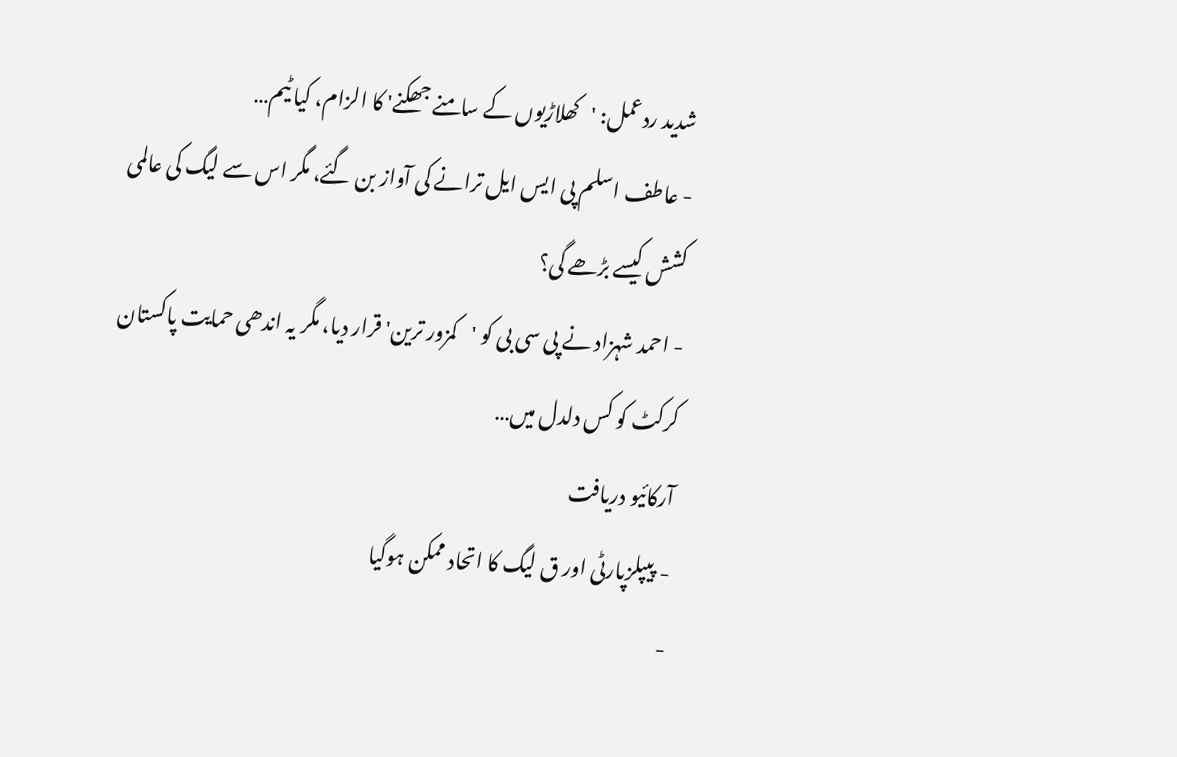شدید ردعمل: 'کھلاڑیوں کے سامنے جھکنے' کا الزام، کیا ٹیم…
- عاطف اسلم پی ایس ایل ترانے کی آواز بن گئے، مگر اس سے لیگ کی عالمی کشش کیسے بڑھے گی؟
- احمد شہزاد نے پی سی بی کو 'کمزور ترین' قرار دیا، مگر یہ اندھی حمایت پاکستان کرکٹ کو کس دلدل میں…
آرکائیو دریافت
- پیپلزپارٹی اور ق لیگ کا اتحاد ممکن ہوگیا
-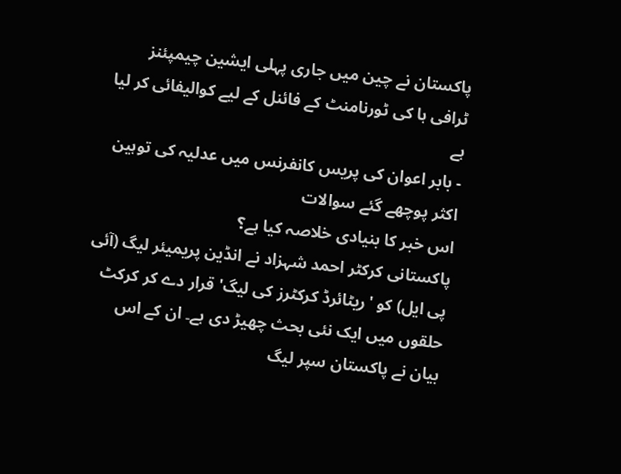پاکستان نے چین میں جاری پہلی ایشین چیمپئنز ٹرافی ہا کی ٹورنامنٹ کے فائنل کے لیے کوالیفائی کر لیا ہے
- بابر اعوان کی پریس کانفرنس میں عدلیہ کی توہین
اکثر پوچھے گئے سوالات
اس خبر کا بنیادی خلاصہ کیا ہے؟
پاکستانی کرکٹر احمد شہزاد نے انڈین پریمیئر لیگ (آئی پی ایل) کو 'ریٹائرڈ کرکٹرز کی لیگ' قرار دے کر کرکٹ حلقوں میں ایک نئی بحث چھیڑ دی ہے۔ ان کے اس بیان نے پاکستان سپر لیگ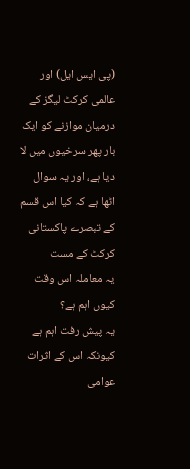(پی ایس ایل) اور عالمی کرکٹ لیگز کے درمیان موازنے کو ایک بار پھر سرخیوں میں لا دیا ہے، اور یہ سوال اٹھا ہے کہ کیا اس قسم کے تبصرے پاکستانی کرکٹ کے مست
یہ معاملہ اس وقت کیوں اہم ہے؟
یہ پیش رفت اہم ہے کیونکہ اس کے اثرات عوامی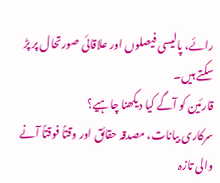رائے، پالیسی فیصلوں اور علاقائی صورتحال پر پڑ سکتے ہیں۔
قارئین کو آگے کیا دیکھنا چاہیے؟
سرکاری بیانات، مصدقہ حقائق اور وقتاً فوقتاً آنے والی تازہ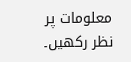معلومات پر نظر رکھیں۔